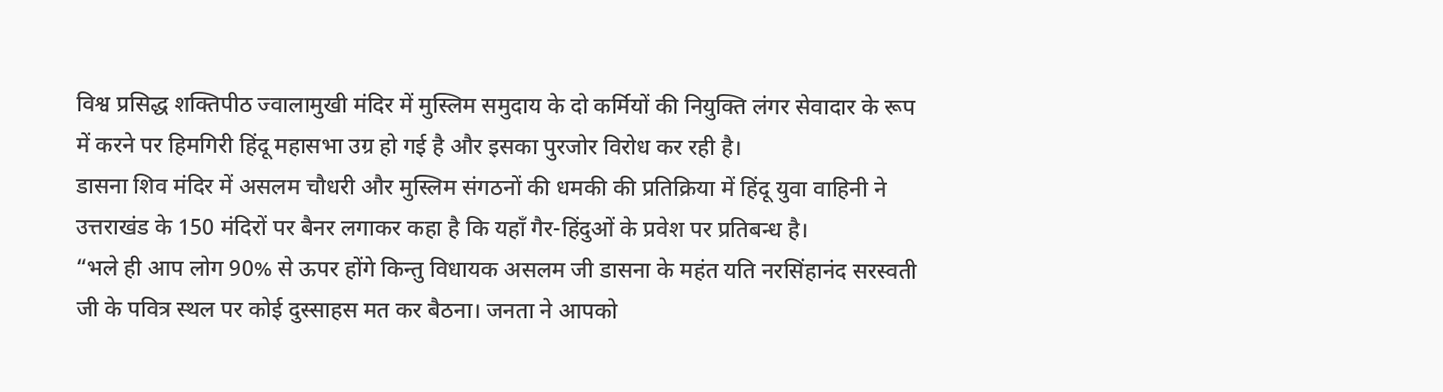विश्व प्रसिद्ध शक्तिपीठ ज्वालामुखी मंदिर में मुस्लिम समुदाय के दो कर्मियों की नियुक्ति लंगर सेवादार के रूप में करने पर हिमगिरी हिंदू महासभा उग्र हो गई है और इसका पुरजोर विरोध कर रही है।
डासना शिव मंदिर में असलम चौधरी और मुस्लिम संगठनों की धमकी की प्रतिक्रिया में हिंदू युवा वाहिनी ने उत्तराखंड के 150 मंदिरों पर बैनर लगाकर कहा है कि यहाँ गैर-हिंदुओं के प्रवेश पर प्रतिबन्ध है।
“भले ही आप लोग 90% से ऊपर होंगे किन्तु विधायक असलम जी डासना के महंत यति नरसिंहानंद सरस्वती जी के पवित्र स्थल पर कोई दुस्साहस मत कर बैठना। जनता ने आपको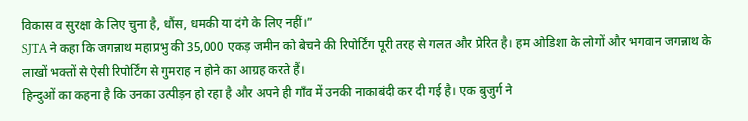विकास व सुरक्षा के लिए चुना है, धौंस, धमकी या दंगे के लिए नहीं।”
SJTA ने कहा कि जगन्नाथ महाप्रभु की 35,000 एकड़ जमीन को बेचने की रिपोर्टिंग पूरी तरह से गलत और प्रेरित है। हम ओडिशा के लोगों और भगवान जगन्नाथ के लाखों भक्तों से ऐसी रिपोर्टिंग से गुमराह न होने का आग्रह करते हैं।
हिन्दुओं का कहना है कि उनका उत्पीड़न हो रहा है और अपने ही गाँव में उनकी नाकाबंदी कर दी गई है। एक बुजुर्ग ने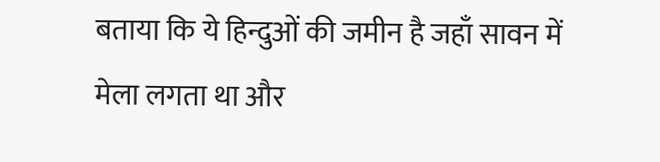बताया कि ये हिन्दुओं की जमीन है जहाँ सावन में मेला लगता था और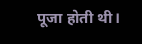पूजा होती थी।